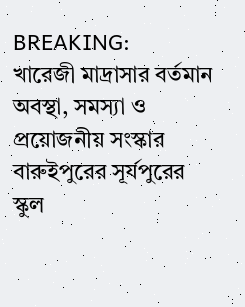BREAKING:
খারেজী মাদ্রাসার বর্তমান অবস্থা, সমস্যা ও প্রয়োজনীয় সংস্কার বারুইপুরের সূর্যপুরের স্কুল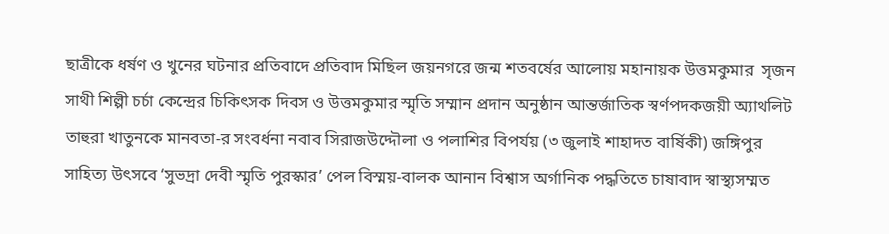ছাত্রীকে ধর্ষণ ও খুনের ঘটনার প্রতিবাদে প্রতিবাদ মিছিল জয়নগরে জন্ম শতবর্ষের আলোয় মহানায়ক উত্তমকুমার  সৃজন সাথী শিল্পী চর্চা কেন্দ্রের চিকিৎসক দিবস ও উত্তমকুমার স্মৃতি সম্মান প্রদান অনুষ্ঠান আন্তর্জাতিক স্বর্ণপদকজয়ী অ্যাথলিট তাহুরা খাতুনকে মানবতা-র সংবর্ধনা নবাব সিরাজউদ্দৌলা ও পলাশির বিপর্যয় (৩ জুলাই শাহাদত বার্ষিকী) জঙ্গিপুর সাহিত্য উৎসবে ‘সুভদ্রা দেবী স্মৃতি পুরস্কার’ পেল বিস্ময়-বালক আনান বিশ্বাস অর্গানিক পদ্ধতিতে চাষাবাদ স্বাস্থ্যসম্মত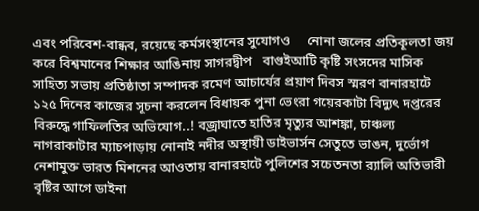এবং পরিবেশ-বান্ধব, রয়েছে কর্মসংস্থানের সুযোগও     নোনা জলের প্রতিকূলতা জয় করে বিশ্বমানের শিক্ষার আঙিনায় সাগরদ্বীপ   বাগুইআটি কৃষ্টি সংসদের মাসিক সাহিত্য সভায় প্রতিষ্ঠাতা সম্পাদক রমেণ আচার্যের প্রয়াণ দিবস স্মরণ বানারহাটে ১২৫ দিনের কাজের সূচনা করলেন বিধায়ক পুনা ভেংরা গয়েরকাটা বিদ্যুৎ দপ্তরের বিরুদ্ধে গাফিলতির অভিযোগ..! বজ্রাঘাতে হাতির মৃত্যুর আশঙ্কা, চাঞ্চল্য নাগরাকাটার ম্যাচপাড়ায় নোনাই নদীর অস্থায়ী ডাইভার্সন সেতুতে ভাঙন, দুর্ভোগ নেশামুক্ত ভারত মিশনের আওতায় বানারহাটে পুলিশের সচেতনতা র‍্যালি অতিভারী বৃষ্টির আগে ডাইনা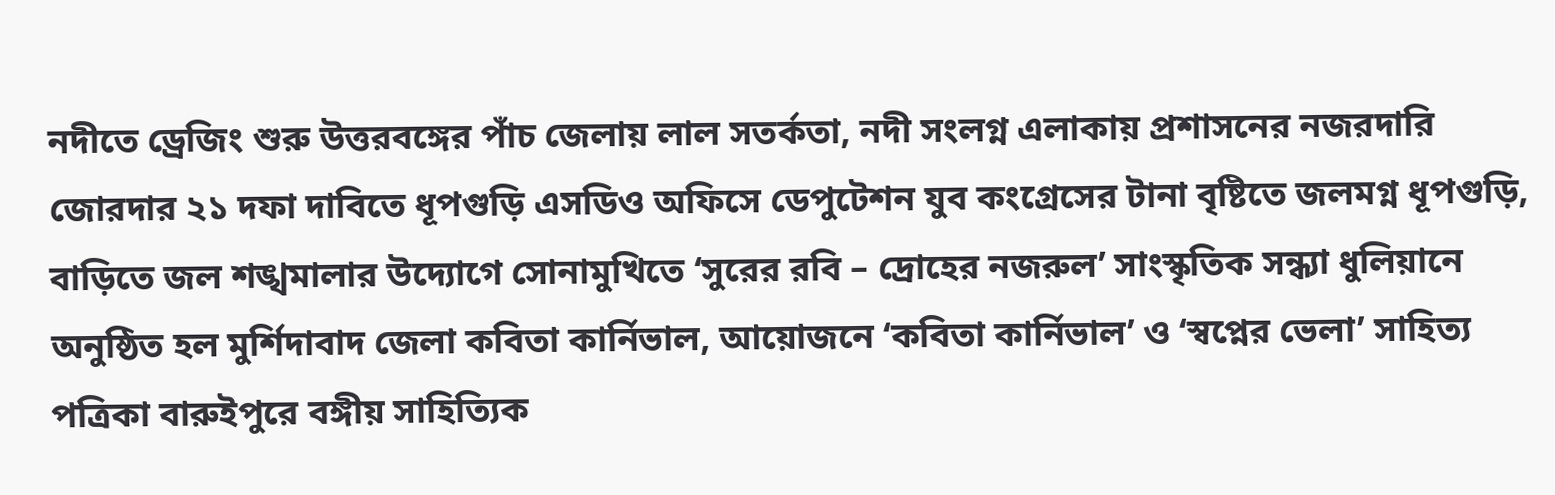নদীতে ড্রেজিং শুরু উত্তরবঙ্গের পাঁচ জেলায় লাল সতর্কতা, নদী সংলগ্ন এলাকায় প্রশাসনের নজরদারি জোরদার ২১ দফা দাবিতে ধূপগুড়ি এসডিও অফিসে ডেপুটেশন যুব কংগ্রেসের টানা বৃষ্টিতে জলমগ্ন ধূপগুড়ি, বাড়িতে জল শঙ্খমালার উদ্যোগে সোনামুখিতে ‘সুরের রবি – দ্রোহের নজরুল’ সাংস্কৃতিক সন্ধ্যা ধুলিয়ানে অনুষ্ঠিত হল মুর্শিদাবাদ জেলা কবিতা কার্নিভাল, আয়োজনে ‘কবিতা কার্নিভাল’ ও ‘স্বপ্নের ভেলা’ সাহিত্য পত্রিকা বারুইপুরে বঙ্গীয় সাহিত্যিক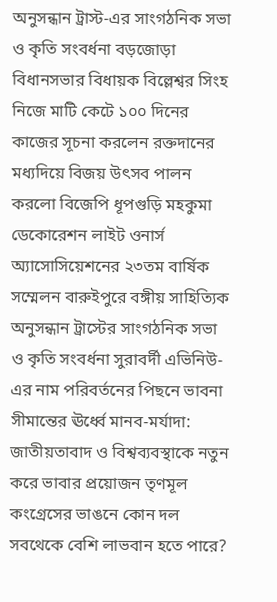অনুসন্ধান ট্রাস্ট-এর সাংগঠনিক সভা ও কৃতি সংবর্ধনা বড়জোড়া বিধানসভার বিধায়ক বিল্লেশ্বর সিংহ নিজে মাটি কেটে ১০০ দিনের কাজের সূচনা করলেন রক্তদানের মধ্যদিয়ে বিজয় উৎসব পালন করলো বিজেপি ধূপগুড়ি মহকুমা ডেকোরেশন লাইট ওনার্স অ্যাসোসিয়েশনের ২৩তম বার্ষিক সম্মেলন বারুইপুরে বঙ্গীয় সাহিত্যিক অনুসন্ধান ট্রাস্টের সাংগঠনিক সভা ও কৃতি সংবর্ধনা সুরাবর্দী এভিনিউ-এর নাম পরিবর্তনের পিছনে ভাবনা সীমান্তের ঊর্ধ্বে মানব-মর্যাদা: জাতীয়তাবাদ ও বিশ্বব্যবস্থাকে নতুন করে ভাবার প্রয়োজন তৃণমূল কংগ্রেসের ভাঙনে কোন দল সবথেকে বেশি লাভবান হতে পারে?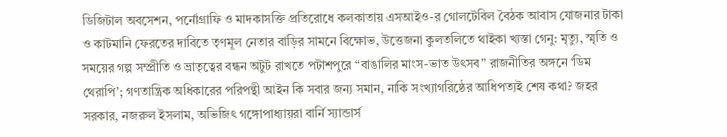ডিজিটাল অবসেশন, পর্নোগ্রাফি ও মাদকাসক্তি প্রতিরোধে কলকাতায় এসআইও-র গোলটেবিল বৈঠক আবাস যোজনার টাকা ও কাটমানি ফেরতের দাবিতে তৃণমূল নেতার বাড়ির সামনে বিক্ষোভ, উত্তেজনা কুলতলিতে থাইকা খ্যস্তা গেনু: মৃত্যু, স্মৃতি ও সময়ের গল্প সম্প্রীতি ও ভ্রাতৃত্বের বন্ধন অটুট রাখতে পটাশপুরে “বাঙালির মাংস-ভাত উৎসব” রাজনীতির অঙ্গনে ‘ডিম থেরাপি’; গণতান্ত্রিক অধিকারের পরিপন্থী আইন কি সবার জন্য সমান, নাকি সংখ্যাগরিষ্ঠের আধিপত্যই শেষ কথা? জহর সরকার, নজরুল ইসলাম, অভিজিৎ গঙ্গোপাধ্যায়রা বার্নি স্যান্ডার্স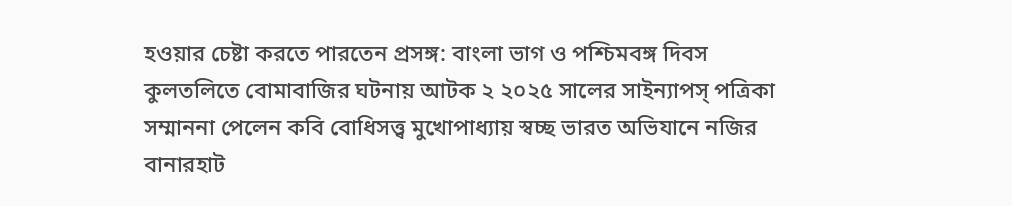হওয়ার চেষ্টা করতে পারতেন প্রসঙ্গ: বাংলা ভাগ ও পশ্চিমবঙ্গ দিবস কুলতলিতে বোমাবাজির ঘটনায় আটক ২ ২০২৫ সালের সাইন্যাপস্ পত্রিকা সম্মাননা পেলেন কবি বোধিসত্ত্ব মুখোপাধ্যায় স্বচ্ছ ভারত অভিযানে নজির বানারহাট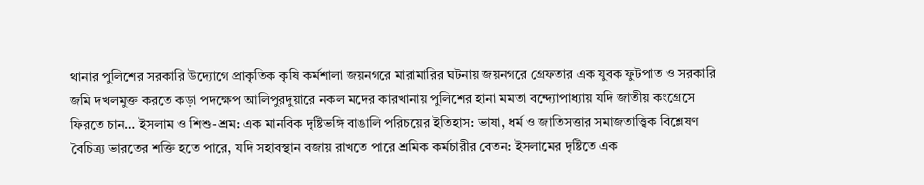থানার পুলিশের সরকারি উদ্যোগে প্রাকৃতিক কৃষি কর্মশালা জয়নগরে মারামারির ঘটনায় জয়নগরে গ্রেফতার এক যুবক ফুটপাত ও সরকারি জমি দখলমুক্ত করতে কড়া পদক্ষেপ আলিপুরদুয়ারে নকল মদের কারখানায় পুলিশের হানা মমতা বন্দ্যোপাধ্যায় যদি জাতীয় কংগ্রেসে ফিরতে চান… ইসলাম ও শিশু-শ্রম: এক মানবিক দৃষ্টিভঙ্গি বাঙালি পরিচয়ের ইতিহাস: ভাষা, ধর্ম ও জাতিসত্তার সমাজতাত্ত্বিক বিশ্লেষণ বৈচিত্র্য ভারতের শক্তি হতে পারে, যদি সহাবস্থান বজায় রাখতে পারে শ্রমিক কর্মচারীর বেতন: ইসলামের দৃষ্টিতে এক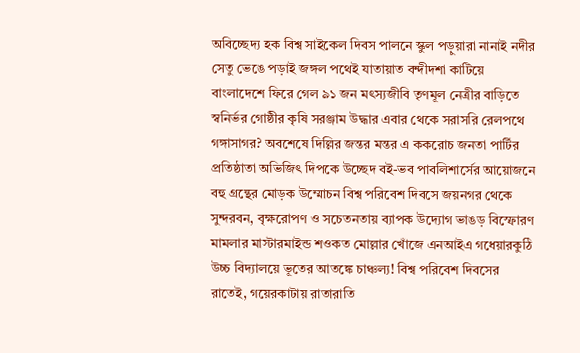অবিচ্ছেদ্য হক বিশ্ব সাইকেল দিবস পালনে স্কুল পড়ুয়ারা নানাই নদীর সেতু ভেঙে পড়াই জঙ্গল পথেই যাতায়াত বন্দীদশা কাটিয়ে বাংলাদেশে ফিরে গেল ৯১ জন মৎস্যজীবি তৃণমূল নেত্রীর বাড়িতে স্বনির্ভর গোষ্ঠীর কৃষি সরঞ্জাম উদ্ধার এবার থেকে সরাসরি রেলপথে গঙ্গাসাগর? অবশেষে দিল্লির জন্তর মন্তর এ ককরোচ জনতা পার্টির প্রতিষ্ঠাতা অভিজিৎ দিপকে উচ্ছেদ বই-ভব পাবলিশার্সের আয়োজনে বহু গ্রন্থের মোড়ক উম্মোচন বিশ্ব পরিবেশ দিবসে জয়নগর থেকে সুন্দরবন, বৃক্ষরোপণ ও সচেতনতায় ব্যাপক উদ্যোগ ভাঙড় বিস্ফোরণ মামলার মাস্টারমাইন্ড শওকত মোল্লার খোঁজে এনআইএ গধেয়ারকুঠি উচ্চ বিদ্যালয়ে ভূতের আতঙ্কে চাঞ্চল্য! বিশ্ব পরিবেশ দিবসের রাতেই, গয়েরকাটায় রাতারাতি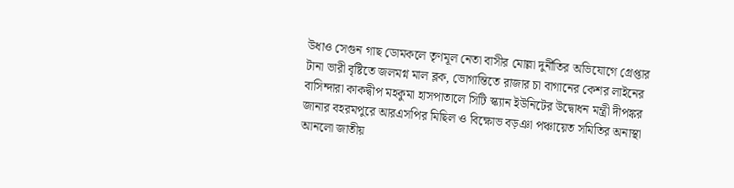উধাও সেগুন গাছ ডোমকলে তৃণমূল নেতা বাসীর মোল্লা দুর্নীতির অভিযোগে গ্রেপ্তার টানা ভারী বৃষ্টিতে জলমগ্ন মাল ব্লক, ভোগান্তিতে রাজার চা বাগানের কেশর লাইনের বাসিন্দারা কাকদ্বীপ মহকুমা হাসপাতালে সিটি স্ক্যান ইউনিটের উদ্বোধন মন্ত্রী দীপঙ্কর জানার বহরমপুরে আরএসপির মিছিল ও বিক্ষোভ বড়ঞা পঞ্চায়েত সমিতির অনাস্থা আনলো জাতীয়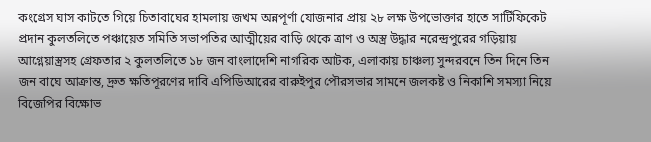কংগ্রেস ঘাস কাটতে গিয়ে চিতাবাঘের হামলায় জখম অন্নপূর্ণা যোজনার প্রায় ২৮ লক্ষ উপভোক্তার হাতে সার্টিফিকেট প্রদান কুলতলিতে পঞ্চায়েত সমিতি সভাপতির আত্মীয়ের বাড়ি থেকে ত্রাণ ও অস্ত্র উদ্ধার নরেন্দ্রপুরের গড়িয়ায় আগ্নেয়াস্ত্রসহ গ্রেফতার ২ কুলতলিতে ১৮ জন বাংলাদেশি নাগরিক আটক, এলাকায় চাঞ্চল্য সুন্দরবনে তিন দিনে তিন জন বাঘে আক্রান্ত, দ্রুত ক্ষতিপূরণের দাবি এপিডিআরের বারুইপুর পৌরসভার সামনে জলকষ্ট ও নিকাশি সমস্যা নিয়ে বিজেপির বিক্ষোভ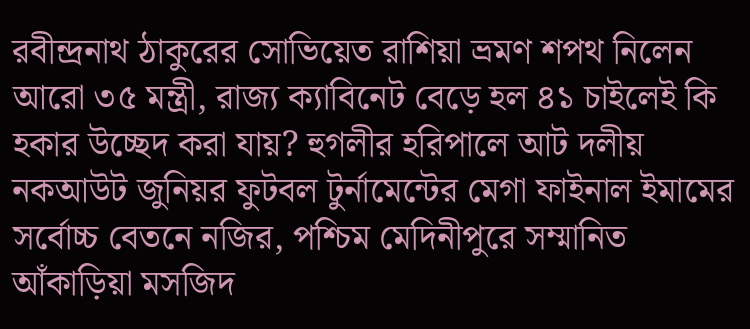রবীন্দ্রনাথ ঠাকুরের সোভিয়েত রাশিয়া ভ্রমণ শপথ নিলেন আরো ৩৫ মন্ত্রী, রাজ্য ক্যাবিনেট বেড়ে হল ৪১ চাইলেই কি হকার উচ্ছেদ করা যায়? হুগলীর হরিপালে আট দলীয় নকআউট জুনিয়র ফুটবল টুর্নামেন্টের মেগা ফাইনাল ইমামের সর্বোচ্চ বেতনে নজির, পশ্চিম মেদিনীপুরে সম্মানিত আঁকাড়িয়া মসজিদ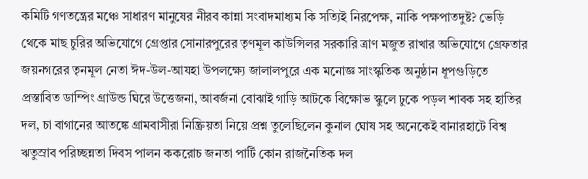কমিটি গণতন্ত্রের মঞ্চে সাধারণ মানুষের নীরব কান্না সংবাদমাধ্যম কি সত্যিই নিরপেক্ষ, নাকি পক্ষপাতদুষ্ট? ভেড়ি থেকে মাছ চুরির অভিযোগে গ্রেপ্তার সোনারপুরের তৃণমূল কাউন্সিলর সরকারি ত্রাণ মজুত রাখার অভিযোগে গ্রেফতার জয়নগরের তৃনমূল নেতা ঈদ-উল-আযহা উপলক্ষ্যে জালালপুরে এক মনোজ্ঞ সাংস্কৃতিক অনুষ্ঠান ধূপগুড়িতে প্রস্তাবিত ডাম্পিং গ্রাউন্ড ঘিরে উত্তেজনা, আবর্জনা বোঝাই গাড়ি আটকে বিক্ষোভ স্কুলে ঢুকে পড়ল শাবক সহ হাতির দল, চা বাগানের আতঙ্কে গ্রামবাসীরা নিষ্ক্রিয়তা নিয়ে প্রশ্ন তুলেছিলেন কুনাল ঘোষ সহ অনেকেই বানারহাটে বিশ্ব ঋতুস্রাব পরিচ্ছন্নতা দিবস পালন ককরোচ জনতা পার্টি কোন রাজনৈতিক দল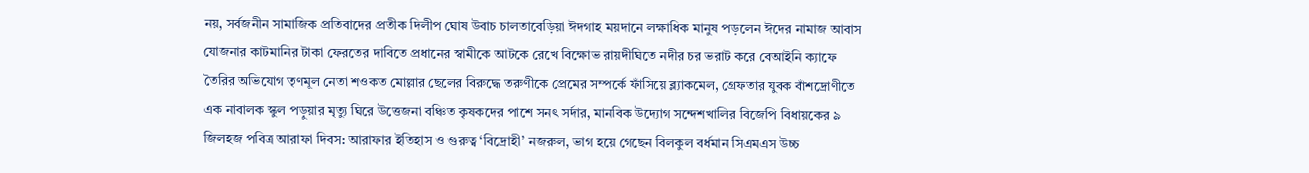নয়, সর্বজনীন সামাজিক প্রতিবাদের প্রতীক দিলীপ ঘোষ উবাচ চালতাবেড়িয়া ঈদগাহ ময়দানে লক্ষাধিক মানুষ পড়লেন ঈদের নামাজ আবাস যোজনার কাটমানির টাকা ফেরতের দাবিতে প্রধানের স্বামীকে আটকে রেখে বিক্ষোভ রায়দীঘিতে নদীর চর ভরাট করে বেআইনি ক্যাফে তৈরির অভিযোগ তৃণমূল নেতা শওকত মোল্লার ছেলের বিরুদ্ধে তরুণীকে প্রেমের সম্পর্কে ফাঁসিয়ে ব্ল্যাকমেল, গ্রেফতার যুবক বাঁশদ্রোণীতে এক নাবালক স্কুল পড়ুয়ার মৃত্যু ঘিরে উত্তেজনা বঞ্চিত কৃষকদের পাশে সনৎ সর্দার, মানবিক উদ্যোগ সন্দেশখালির বিজেপি বিধায়কের ৯ জিলহজ পবিত্র আরাফা দিবস: আরাফার ইতিহাস ও গুরুত্ব ‘বিদ্রোহী’ নজরুল, ভাগ হয়ে গেছেন বিলকুল বর্ধমান সিএমএস উচ্চ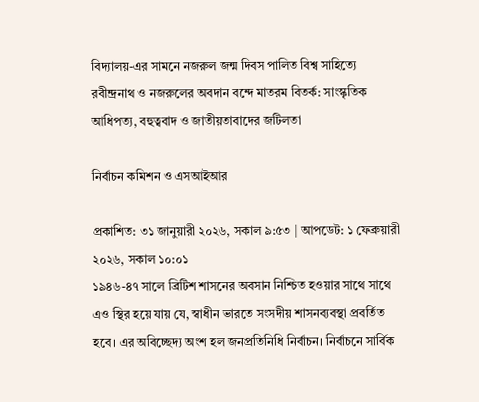বিদ্যালয়-এর সামনে নজরুল জন্ম দিবস পালিত বিশ্ব সাহিত্যে রবীন্দ্রনাথ ও নজরুলের অবদান বন্দে মাতরম বিতর্ক: সাংস্কৃতিক আধিপত্য, বহুত্ববাদ ও জাতীয়তাবাদের জটিলতা

নির্বাচন কমিশন ও এসআইআর

প্রকাশিত: ৩১ জানুয়ারী ২০২৬, সকাল ৯:৫৩ | আপডেট: ১ ফেব্রুয়ারী ২০২৬, সকাল ১০:০১
১৯৪৬-৪৭ সালে ব্রিটিশ শাসনের অবসান নিশ্চিত হওয়ার সাথে সাথে এও স্থির হয়ে যায় যে, স্বাধীন ভারতে সংসদীয় শাসনব্যবস্থা প্রবর্তিত হবে। এর অবিচ্ছেদ্য অংশ হল জনপ্রতিনিধি নির্বাচন। নির্বাচনে সার্বিক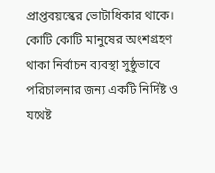প্রাপ্তবয়স্কের ভোটাধিকার থাকে। কোটি কোটি মানুষের অংশগ্রহণ থাকা নির্বাচন ব্যবস্থা সুষ্ঠুভাবে পরিচালনার জন্য একটি নির্দিষ্ট ও যথেষ্ট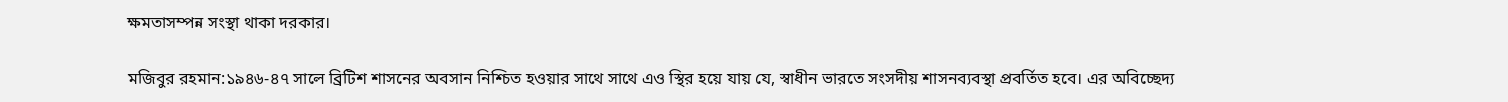ক্ষমতাসম্পন্ন সংস্থা থাকা দরকার।

মজিবুর রহমান:১৯৪৬-৪৭ সালে ব্রিটিশ শাসনের অবসান নিশ্চিত হওয়ার সাথে সাথে এও স্থির হয়ে যায় যে, স্বাধীন ভারতে সংসদীয় শাসনব্যবস্থা প্রবর্তিত হবে। এর অবিচ্ছেদ্য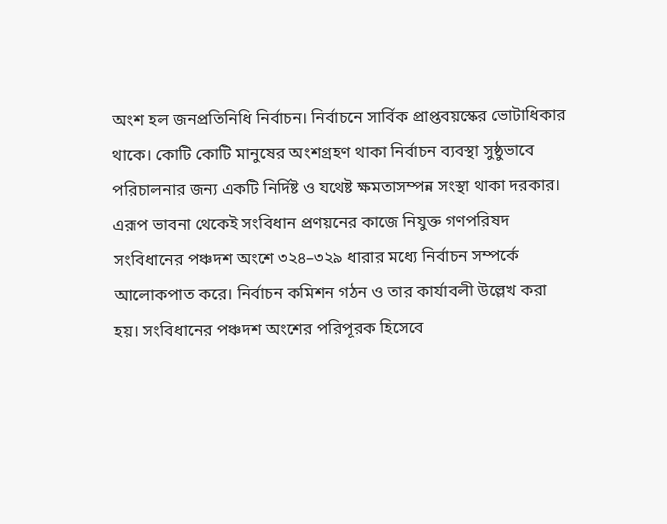অংশ হল জনপ্রতিনিধি নির্বাচন। নির্বাচনে সার্বিক প্রাপ্তবয়স্কের ভোটাধিকার থাকে। কোটি কোটি মানুষের অংশগ্রহণ থাকা নির্বাচন ব্যবস্থা সুষ্ঠুভাবে পরিচালনার জন্য একটি নির্দিষ্ট ও যথেষ্ট ক্ষমতাসম্পন্ন সংস্থা থাকা দরকার। এরূপ ভাবনা থেকেই সংবিধান প্রণয়নের কাজে নিযুক্ত গণপরিষদ সংবিধানের পঞ্চদশ অংশে ৩২৪–৩২৯ ধারার মধ্যে নির্বাচন সম্পর্কে আলোকপাত করে। নির্বাচন কমিশন গঠন ও তার কার্যাবলী উল্লেখ করা হয়। সংবিধানের পঞ্চদশ অংশের পরিপূরক হিসেবে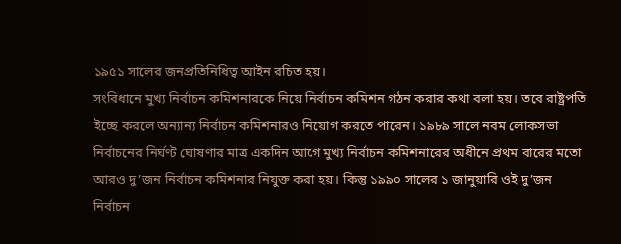১৯৫১ সালের জনপ্রতিনিধিত্ব আইন রচিত হয়।
সংবিধানে মুখ্য নির্বাচন কমিশনারকে নিয়ে নির্বাচন কমিশন গঠন করার কথা বলা হয়। তবে রাষ্ট্রপতি ইচ্ছে করলে অন্যান্য নির্বাচন কমিশনারও নিয়োগ করতে পারেন। ১৯৮৯ সালে নবম লোকসভা নির্বাচনের নির্ঘণ্ট ঘোষণার মাত্র একদিন আগে মুখ্য নির্বাচন কমিশনারের অধীনে প্রথম বারের মতো আরও দু’জন নির্বাচন কমিশনার নিযুক্ত করা হয়। কিন্তু ১৯৯০ সালের ১ জানুয়ারি ওই দু’জন নির্বাচন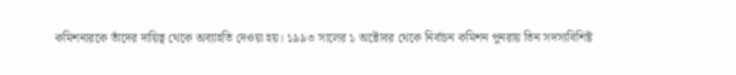কমিশনারকে তাঁদের দায়িত্ব থেকে অব্যাহতি দেওয়া হয়। ১৯৯৩ সালের ১ অক্টোবর থেকে নির্বাচন কমিশন পুনরায় তিন সদস্যবিশিষ্ট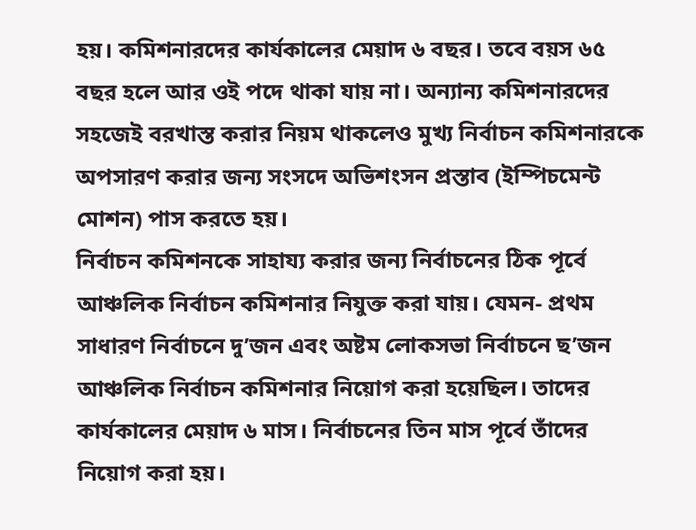হয়। কমিশনারদের কার্যকালের মেয়াদ ৬ বছর। তবে বয়স ৬৫ বছর হলে আর ওই পদে থাকা যায় না। অন্যান্য কমিশনারদের সহজেই বরখাস্ত করার নিয়ম থাকলেও মুখ্য নির্বাচন কমিশনারকে অপসারণ করার জন্য সংসদে অভিশংসন প্রস্তাব (ইম্পিচমেন্ট মোশন) পাস করতে হয়।
নির্বাচন কমিশনকে সাহায্য করার জন্য নির্বাচনের ঠিক পূর্বে আঞ্চলিক নির্বাচন কমিশনার নিযুক্ত করা যায়। যেমন- প্রথম সাধারণ নির্বাচনে দু’জন এবং অষ্টম লোকসভা নির্বাচনে ছ’জন আঞ্চলিক নির্বাচন কমিশনার নিয়োগ করা হয়েছিল। তাদের কার্যকালের মেয়াদ ৬ মাস। নির্বাচনের তিন মাস পূর্বে তাঁদের নিয়োগ করা হয়।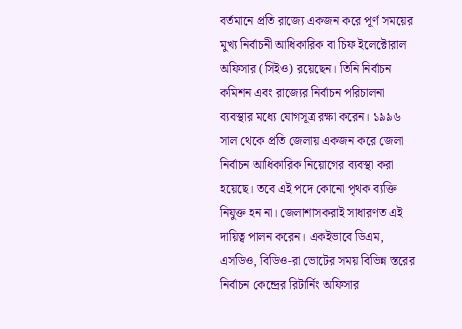বর্তমানে প্রতি রাজ্যে একজন করে পূর্ণ সময়ের মুখ্য নির্বাচনী আধিকারিক বা চিফ ইলেক্টোরাল অফিসার (সিইও) রয়েছেন। তিনি নির্বাচন কমিশন এবং রাজ্যের নির্বাচন পরিচালনা ব্যবস্থার মধ্যে যোগসূত্র রক্ষা করেন। ১৯৯৬ সাল থেকে প্রতি জেলায় একজন করে জেলা নির্বাচন আধিকারিক নিয়োগের ব্যবস্থা করা হয়েছে। তবে এই পদে কোনো পৃথক ব্যক্তি নিযুক্ত হন না। জেলাশাসকরাই সাধারণত এই দায়িত্ব পালন করেন। একইভাবে ডিএম, এসডিও, বিডিও-রা ভোটের সময় বিভিন্ন স্তরের নির্বাচন কেন্দ্রের রিটার্নিং অফিসার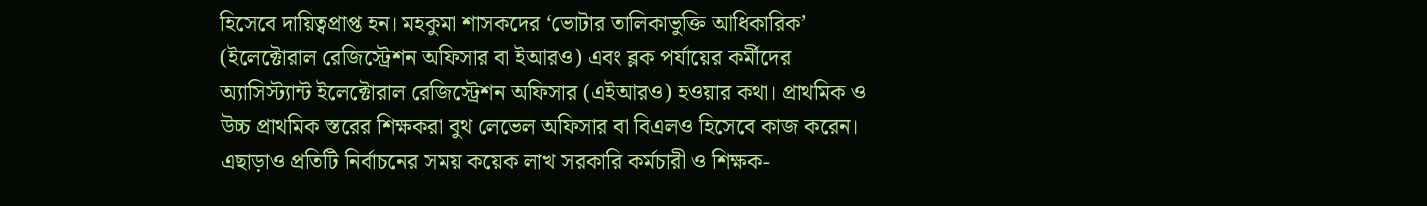হিসেবে দায়িত্বপ্রাপ্ত হন। মহকুমা শাসকদের ‘ভোটার তালিকাভুক্তি আধিকারিক’ (ইলেক্টোরাল রেজিস্ট্রেশন অফিসার বা ইআরও) এবং ব্লক পর্যায়ের কর্মীদের অ্যাসিস্ট্যান্ট ইলেক্টোরাল রেজিস্ট্রেশন অফিসার (এইআরও) হওয়ার কথা। প্রাথমিক ও উচ্চ প্রাথমিক স্তরের শিক্ষকরা বুথ লেভেল অফিসার বা বিএলও হিসেবে কাজ করেন। এছাড়াও প্রতিটি নির্বাচনের সময় কয়েক লাখ সরকারি কর্মচারী ও শিক্ষক-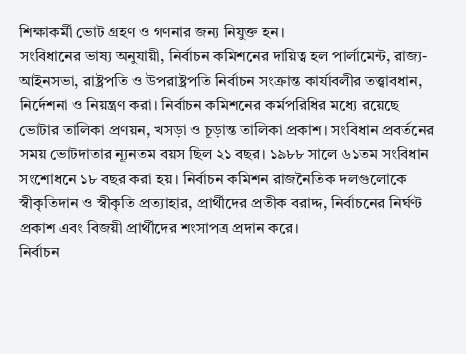শিক্ষাকর্মী ভোট গ্ৰহণ ও গণনার জন্য নিযুক্ত হন।
সংবিধানের ভাষ্য অনুযায়ী, নির্বাচন কমিশনের দায়িত্ব হল পার্লামেন্ট, রাজ্য-আইনসভা, রাষ্ট্রপতি ও উপরাষ্ট্রপতি নির্বাচন সংক্রান্ত কার্যাবলীর তত্ত্বাবধান, নির্দেশনা ও নিয়ন্ত্রণ করা। নির্বাচন কমিশনের কর্মপরিধির মধ্যে রয়েছে ভোটার তালিকা প্রণয়ন, খসড়া ও চূড়ান্ত তালিকা প্রকাশ। সংবিধান প্রবর্তনের সময় ভোটদাতার ন্যূনতম বয়স ছিল ২১ বছর। ১৯৮৮ সালে ৬১তম সংবিধান সংশোধনে ১৮ বছর করা হয়। নির্বাচন কমিশন রাজনৈতিক দলগুলোকে স্বীকৃতিদান ও স্বীকৃতি প্রত্যাহার, প্রার্থীদের প্রতীক বরাদ্দ, নির্বাচনের নির্ঘণ্ট প্রকাশ এবং বিজয়ী প্রার্থীদের শংসাপত্র প্রদান করে।
নির্বাচন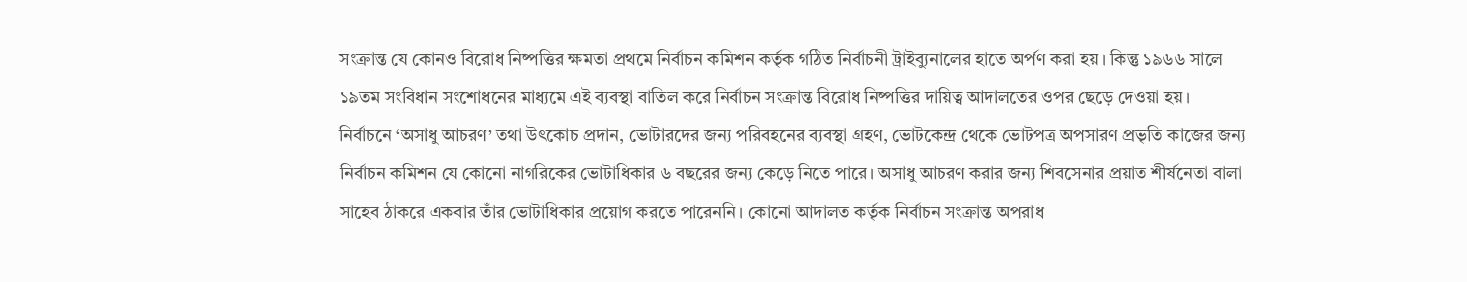সংক্রান্ত যে কোনও বিরোধ নিষ্পত্তির ক্ষমতা প্রথমে নির্বাচন কমিশন কর্তৃক গঠিত নির্বাচনী ট্রাইব্যুনালের হাতে অর্পণ করা হয়। কিন্তু ১৯৬৬ সালে ১৯তম সংবিধান সংশোধনের মাধ্যমে এই ব্যবস্থা বাতিল করে নির্বাচন সংক্রান্ত বিরোধ নিষ্পত্তির দায়িত্ব আদালতের ওপর ছেড়ে দেওয়া হয়।
নির্বাচনে ‘অসাধু আচরণ’ তথা উৎকোচ প্রদান, ভোটারদের জন্য পরিবহনের ব্যবস্থা গ্রহণ, ভোটকেন্দ্র থেকে ভোটপত্র অপসারণ প্রভৃতি কাজের জন্য নির্বাচন কমিশন যে কোনো নাগরিকের ভোটাধিকার ৬ বছরের জন্য কেড়ে নিতে পারে। অসাধু আচরণ করার জন্য শিবসেনার প্রয়াত শীর্ষনেতা বালা সাহেব ঠাকরে একবার তাঁর ভোটাধিকার প্রয়োগ করতে পারেননি। কোনো আদালত কর্তৃক নির্বাচন সংক্রান্ত অপরাধ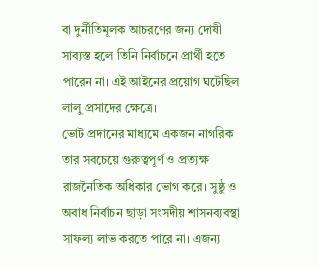বা দুর্নীতিমূলক আচরণের জন্য দোষী সাব্যস্ত হলে তিনি নির্বাচনে প্রার্থী হতে পারেন না। এই আইনের প্রয়োগ ঘটেছিল লালু প্রসাদের ক্ষেত্রে।
ভোট প্রদানের মাধ্যমে একজন নাগরিক তার সবচেয়ে গুরুত্বপূর্ণ ও প্রত্যক্ষ রাজনৈতিক অধিকার ভোগ করে। সুষ্ঠু ও অবাধ নির্বাচন ছাড়া সংসদীয় শাসনব্যবস্থা সাফল্য লাভ করতে পারে না। এজন্য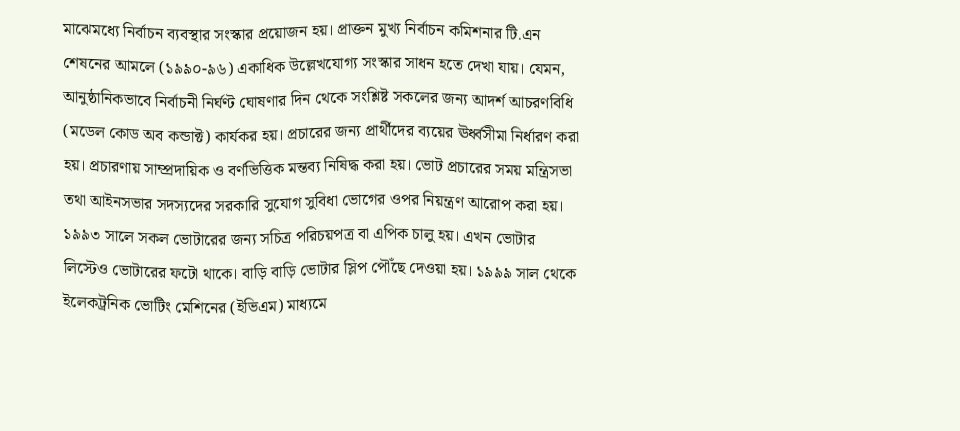মাঝেমধ্যে নির্বাচন ব্যবস্থার সংস্কার প্রয়োজন হয়। প্রাক্তন মুখ্য নির্বাচন কমিশনার টি.এন শেষনের আমলে (১৯৯০-৯৬) একাধিক উল্লেখযোগ্য সংস্কার সাধন হতে দেখা যায়। যেমন, আনুষ্ঠানিকভাবে নির্বাচনী নির্ঘণ্ট ঘোষণার দিন থেকে সংশ্লিষ্ট সকলের জন্য আদর্শ আচরণবিধি (মডেল কোড অব কন্ডাক্ট) কার্যকর হয়। প্রচারের জন্য প্রার্থীদের ব্যয়ের ঊর্ধ্বসীমা নির্ধারণ করা হয়। প্রচারণায় সাম্প্রদায়িক ও বর্ণভিত্তিক মন্তব্য নিষিদ্ধ করা হয়। ভোট প্রচারের সময় মন্ত্রিসভা তথা আইনসভার সদস্যদের সরকারি সুযোগ সুবিধা ভোগের ওপর নিয়ন্ত্রণ আরোপ করা হয়। ১৯৯৩ সালে সকল ভোটারের জন্য সচিত্র পরিচয়পত্র বা এপিক চালু হয়। এখন ভোটার লিস্টেও ভোটারের ফটো থাকে। বাড়ি বাড়ি ভোটার স্লিপ পৌঁছে দেওয়া হয়। ১৯৯৯ সাল থেকে ইলেকট্রনিক ভোটিং মেশিনের (ইভিএম) মাধ্যমে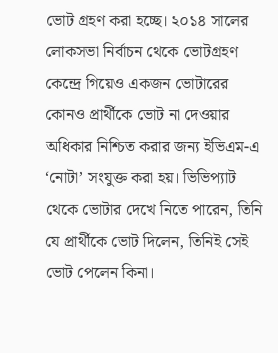ভোট গ্ৰহণ করা হচ্ছে। ২০১৪ সালের লোকসভা নির্বাচন থেকে ভোটগ্ৰহণ কেন্দ্রে গিয়েও একজন ভোটারের কোনও প্রার্থীকে ভোট না দেওয়ার অধিকার নিশ্চিত করার জন্য ইভিএম-এ ‘নোটা’ সংযুক্ত করা হয়। ভিভিপ্যাট থেকে ভোটার দেখে নিতে পারেন, তিনি যে প্রার্থীকে ভোট দিলেন, তিনিই সেই ভোট পেলেন কিনা।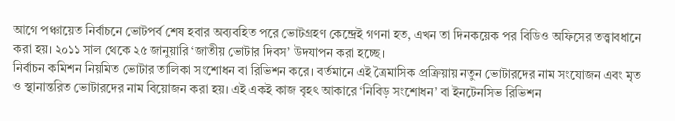আগে পঞ্চায়েত নির্বাচনে ভোটপর্ব শেষ হবার অব্যবহিত পরে ভোটগ্ৰহণ কেন্দ্রেই গণনা হত, এখন তা দিনকয়েক পর বিডিও অফিসের তত্ত্বাবধানে করা হয়। ২০১১ সাল থেকে ২৫ জানুয়ারি ‘জাতীয় ভোটার দিবস’ উদযাপন করা হচ্ছে।
নির্বাচন কমিশন নিয়মিত ভোটার তালিকা সংশোধন বা রিভিশন করে। বর্তমানে এই ত্রৈমাসিক প্রক্রিয়ায় নতুন ভোটারদের নাম সংযোজন এবং মৃত ও স্থানান্তরিত ভোটারদের নাম বিয়োজন করা হয়। এই একই কাজ বৃহৎ আকারে ‘নিবিড় সংশোধন’ বা ইনটেনসিভ রিভিশন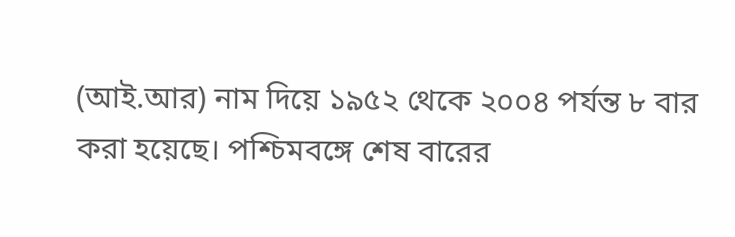(আই.আর) নাম দিয়ে ১৯৫২ থেকে ২০০৪ পর্যন্ত ৮ বার করা হয়েছে। পশ্চিমবঙ্গে শেষ বারের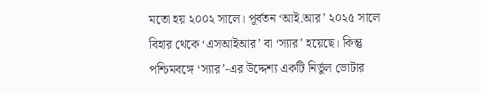মতো হয় ২০০২ সালে। পূর্বতন ‘আই.আর’ ২০২৫ সালে বিহার থেকে ‘এসআইআর’ বা ‘স্যার’ হয়েছে। কিন্তু পশ্চিমবঙ্গে ‘স্যার’-এর উদ্দেশ্য একটি নির্ভুল ভোটার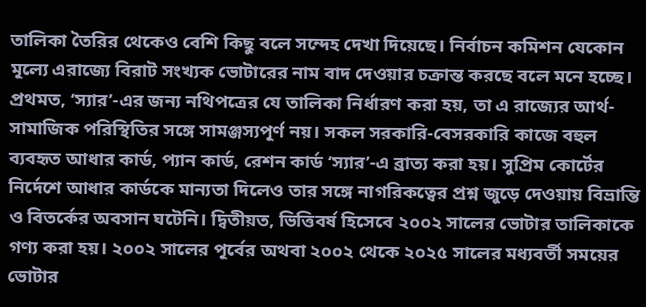তালিকা তৈরির থেকেও বেশি কিছু বলে সন্দেহ দেখা দিয়েছে। নির্বাচন কমিশন যেকোন মূল্যে এরাজ্যে বিরাট সংখ্যক ভোটারের নাম বাদ দেওয়ার চক্রান্ত করছে বলে মনে হচ্ছে। প্রথমত, ‘স্যার’-এর জন্য নথিপত্রের যে তালিকা নির্ধারণ করা হয়, তা এ রাজ্যের আর্থ-সামাজিক পরিস্থিতির সঙ্গে সামঞ্জস্যপূর্ণ নয়। সকল সরকারি-বেসরকারি কাজে বহুল ব্যবহৃত আধার কার্ড, প্যান কার্ড, রেশন কার্ড ‘স্যার’-এ ব্রাত্য করা হয়। সুপ্রিম কোর্টের নির্দেশে আধার কার্ডকে মান্যতা দিলেও তার সঙ্গে নাগরিকত্বের প্রশ্ন জুড়ে দেওয়ায় বিভ্রান্তি ও বিতর্কের অবসান ঘটেনি। দ্বিতীয়ত, ভিত্তিবর্ষ হিসেবে ২০০২ সালের ভোটার তালিকাকে গণ্য করা হয়। ২০০২ সালের পূর্বের অথবা ২০০২ থেকে ২০২৫ সালের মধ্যবর্তী সময়ের ভোটার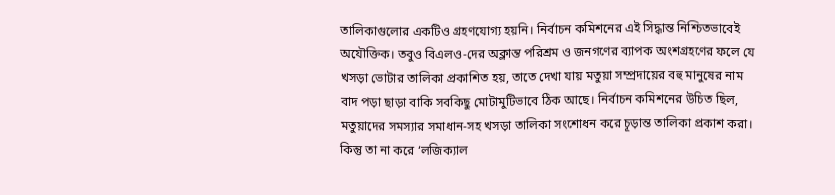তালিকাগুলোর একটিও গ্ৰহণযোগ্য হয়নি। নির্বাচন কমিশনের এই সিদ্ধান্ত নিশ্চিতভাবেই অযৌক্তিক। তবুও বিএলও-দের অক্লান্ত পরিশ্রম ও জনগণের ব্যাপক অংশগ্রহণের ফলে যে খসড়া ভোটার তালিকা প্রকাশিত হয়, তাতে দেখা যায় মতুয়া সম্প্রদায়ের বহু মানুষের নাম বাদ পড়া ছাড়া বাকি সবকিছু মোটামুটিভাবে ঠিক আছে। নির্বাচন কমিশনের উচিত ছিল, মতুয়াদের সমস্যার সমাধান-সহ খসড়া তালিকা সংশোধন করে চূড়ান্ত তালিকা প্রকাশ করা। কিন্তু তা না করে ‘লজিক্যাল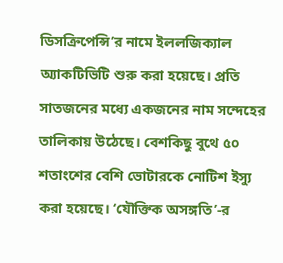ডিসক্রিপেন্সি’র নামে ইললজিক্যাল অ্যাকটিভিটি শুরু করা হয়েছে। প্রতি সাতজনের মধ্যে একজনের নাম সন্দেহের তালিকায় উঠেছে। বেশকিছু বুথে ৫০ শতাংশের বেশি ভোটারকে নোটিশ ইস্যু করা হয়েছে। ‘যৌক্তিক অসঙ্গতি’-র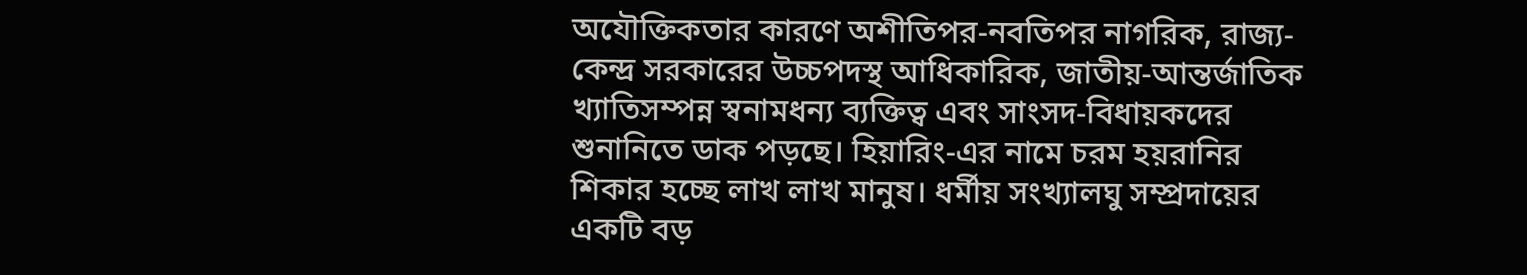অযৌক্তিকতার কারণে অশীতিপর-নবতিপর নাগরিক, রাজ্য-কেন্দ্র সরকারের উচ্চপদস্থ আধিকারিক, জাতীয়-আন্তর্জাতিক খ্যাতিসম্পন্ন স্বনামধন্য ব্যক্তিত্ব এবং সাংসদ-বিধায়কদের শুনানিতে ডাক পড়ছে। হিয়ারিং-এর নামে চরম হয়রানির শিকার হচ্ছে লাখ লাখ মানুষ। ধর্মীয় সংখ্যালঘু সম্প্রদায়ের একটি বড়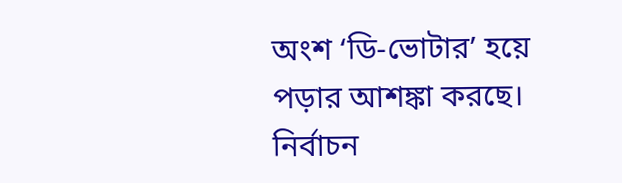অংশ ‘ডি-ভোটার’ হয়ে পড়ার আশঙ্কা করছে। নির্বাচন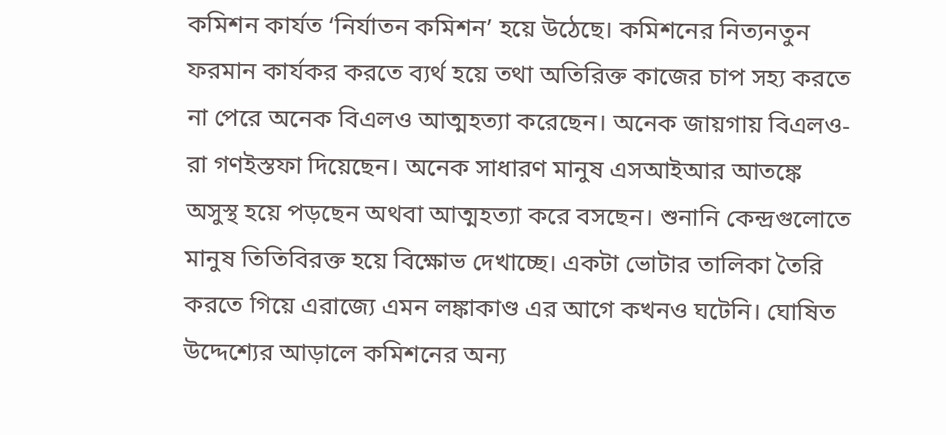কমিশন কার্যত ‘নির্যাতন কমিশন’ হয়ে উঠেছে। কমিশনের নিত্যনতুন ফরমান কার্যকর করতে ব্যর্থ হয়ে তথা অতিরিক্ত কাজের চাপ সহ্য করতে না পেরে অনেক বিএলও আত্মহত্যা করেছেন। অনেক জায়গায় বিএলও-রা গণইস্তফা দিয়েছেন। অনেক সাধারণ মানুষ এসআইআর আতঙ্কে অসুস্থ হয়ে পড়ছেন অথবা আত্মহত্যা করে বসছেন। শুনানি কেন্দ্রগুলোতে মানুষ তিতিবিরক্ত হয়ে বিক্ষোভ দেখাচ্ছে। একটা ভোটার তালিকা তৈরি করতে গিয়ে এরাজ্যে এমন লঙ্কাকাণ্ড এর আগে কখনও ঘটেনি। ঘোষিত উদ্দেশ্যের আড়ালে কমিশনের অন্য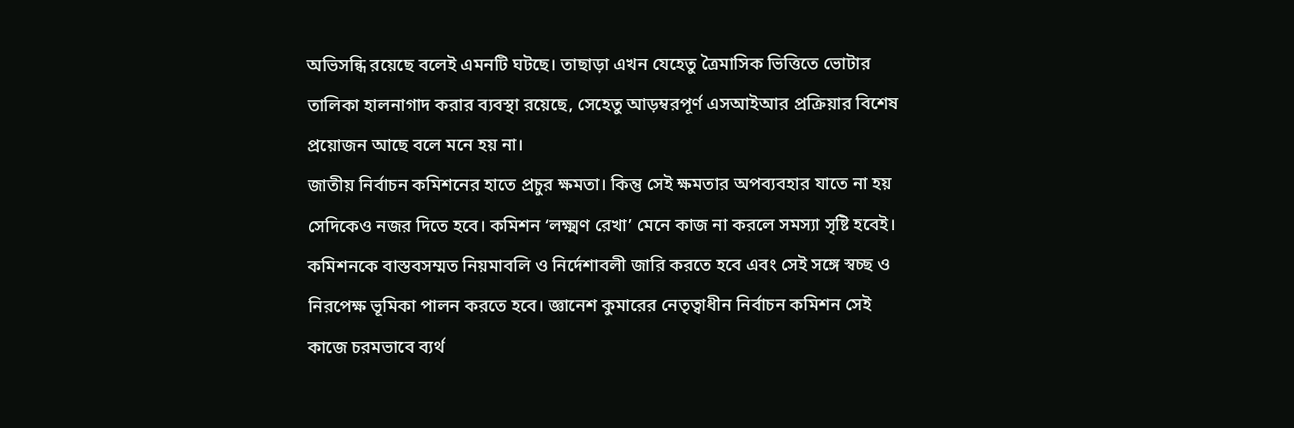অভিসন্ধি রয়েছে বলেই এমনটি ঘটছে। তাছাড়া এখন যেহেতু ত্রৈমাসিক ভিত্তিতে ভোটার তালিকা হালনাগাদ করার ব্যবস্থা রয়েছে, সেহেতু আড়ম্বরপূর্ণ এসআইআর প্রক্রিয়ার বিশেষ প্রয়োজন আছে বলে মনে হয় না।
জাতীয় নির্বাচন কমিশনের হাতে প্রচুর ক্ষমতা। কিন্তু সেই ক্ষমতার অপব্যবহার যাতে না হয় সেদিকেও নজর দিতে হবে। কমিশন ‘লক্ষ্মণ রেখা’ মেনে কাজ না করলে সমস্যা সৃষ্টি হবেই। কমিশনকে বাস্তবসম্মত নিয়মাবলি ও নির্দেশাবলী জারি করতে হবে এবং সেই সঙ্গে স্বচ্ছ ও নিরপেক্ষ ভূমিকা পালন করতে হবে। জ্ঞানেশ কুমারের নেতৃত্বাধীন নির্বাচন কমিশন সেই কাজে চরমভাবে ব্যর্থ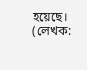হয়েছে।
(লেখক: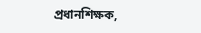প্রধানশিক্ষক,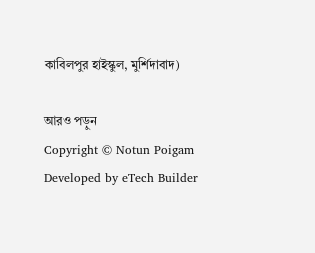কাবিলপুর হাইস্কুল, মুর্শিদাবাদ)

আরও পড়ুন
Copyright © Notun Poigam
Developed by eTech Builder